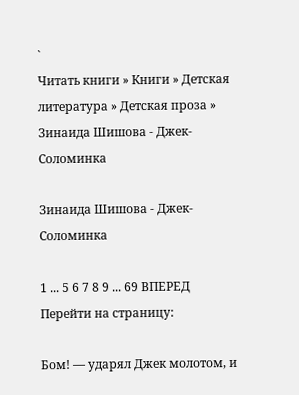`
Читать книги » Книги » Детская литература » Детская проза » Зинаида Шишова - Джек-Соломинка

Зинаида Шишова - Джек-Соломинка

1 ... 5 6 7 8 9 ... 69 ВПЕРЕД
Перейти на страницу:

Бом! — ударял Джек молотом, и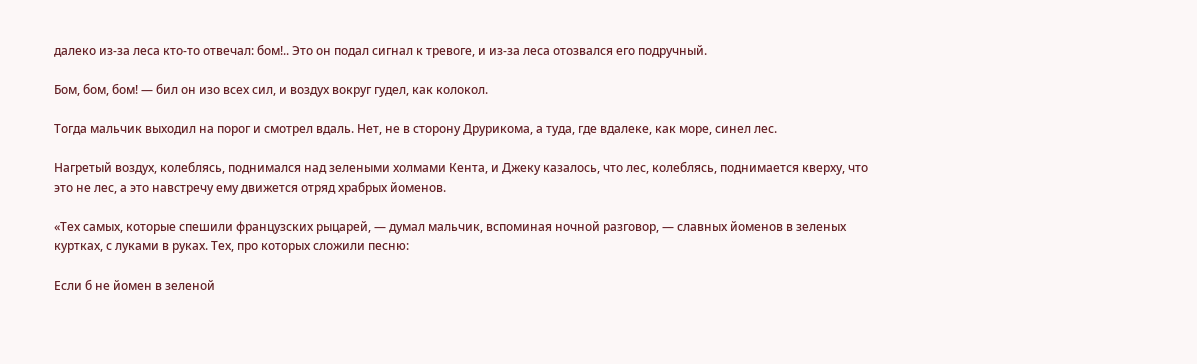далеко из-за леса кто-то отвечал: бом!.. Это он подал сигнал к тревоге, и из-за леса отозвался его подручный.

Бом, бом, бом! — бил он изо всех сил, и воздух вокруг гудел, как колокол.

Тогда мальчик выходил на порог и смотрел вдаль. Нет, не в сторону Друрикома, а туда, где вдалеке, как море, синел лес.

Нагретый воздух, колеблясь, поднимался над зелеными холмами Кента, и Джеку казалось, что лес, колеблясь, поднимается кверху, что это не лес, а это навстречу ему движется отряд храбрых йоменов.

«Тех самых, которые спешили французских рыцарей, — думал мальчик, вспоминая ночной разговор, — славных йоменов в зеленых куртках, с луками в руках. Тех, про которых сложили песню:

Если б не йомен в зеленой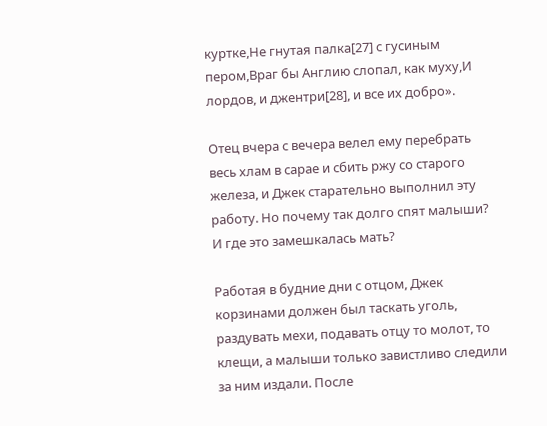куртке,Не гнутая палка[27] с гусиным пером,Враг бы Англию слопал, как муху,И лордов, и джентри[28], и все их добро».

Отец вчера с вечера велел ему перебрать весь хлам в сарае и сбить ржу со старого железа, и Джек старательно выполнил эту работу. Но почему так долго спят малыши? И где это замешкалась мать?

Работая в будние дни с отцом, Джек корзинами должен был таскать уголь, раздувать мехи, подавать отцу то молот, то клещи, а малыши только завистливо следили за ним издали. После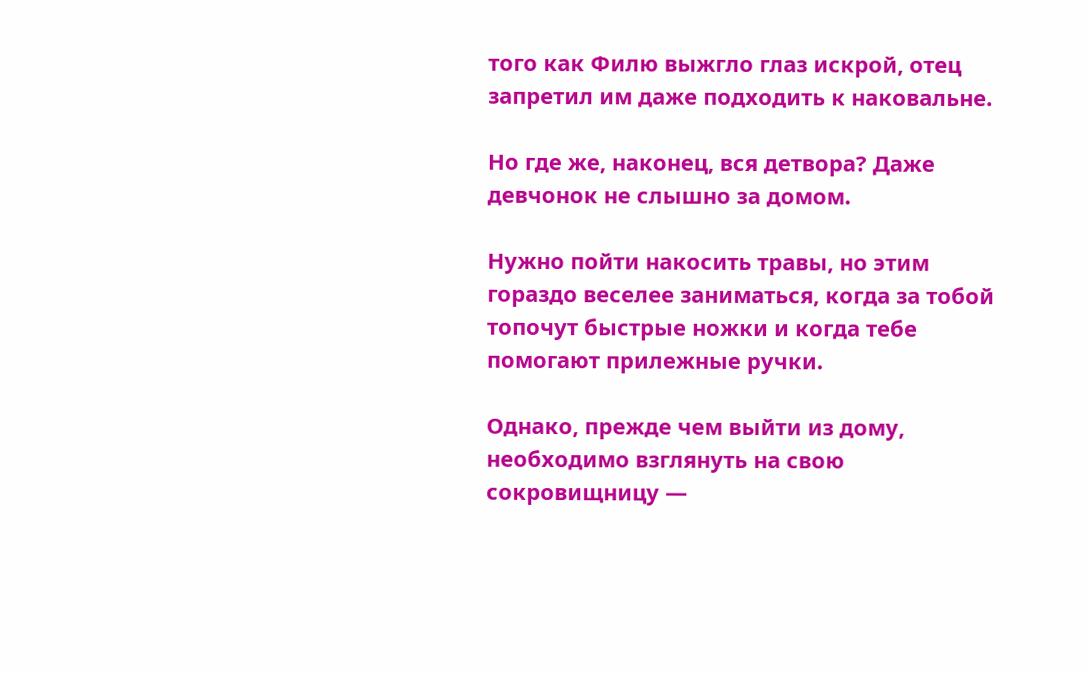того как Филю выжгло глаз искрой, отец запретил им даже подходить к наковальне.

Но где же, наконец, вся детвора? Даже девчонок не слышно за домом.

Нужно пойти накосить травы, но этим гораздо веселее заниматься, когда за тобой топочут быстрые ножки и когда тебе помогают прилежные ручки.

Однако, прежде чем выйти из дому, необходимо взглянуть на свою сокровищницу —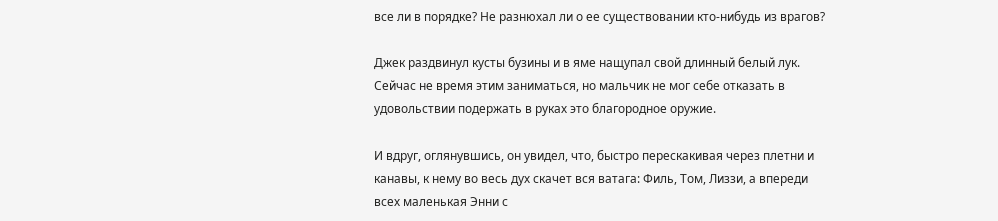все ли в порядке? Не разнюхал ли о ее существовании кто-нибудь из врагов?

Джек раздвинул кусты бузины и в яме нащупал свой длинный белый лук. Сейчас не время этим заниматься, но мальчик не мог себе отказать в удовольствии подержать в руках это благородное оружие.

И вдруг, оглянувшись, он увидел, что, быстро перескакивая через плетни и канавы, к нему во весь дух скачет вся ватага: Филь, Том, Лиззи, а впереди всех маленькая Энни с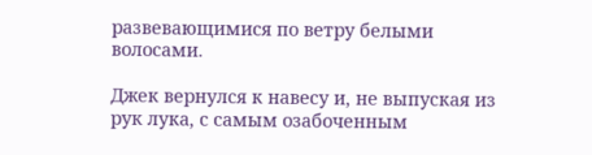развевающимися по ветру белыми волосами.

Джек вернулся к навесу и, не выпуская из рук лука, с самым озабоченным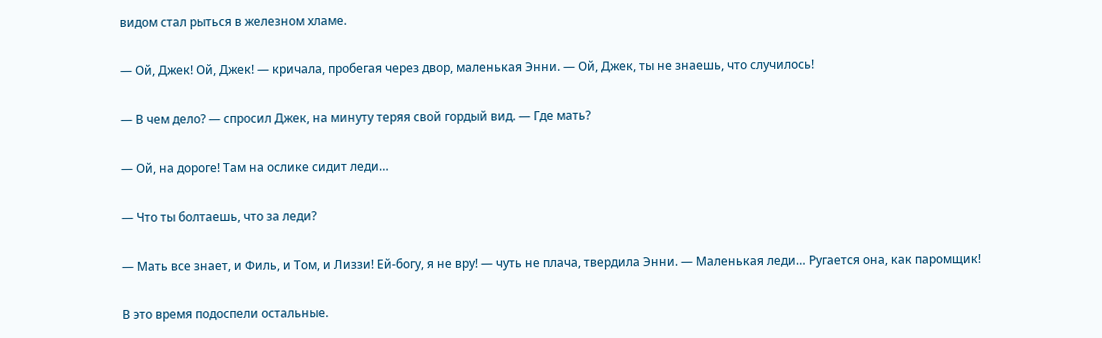видом стал рыться в железном хламе.

— Ой, Джек! Ой, Джек! — кричала, пробегая через двор, маленькая Энни. — Ой, Джек, ты не знаешь, что случилось!

— В чем дело? — спросил Джек, на минуту теряя свой гордый вид. — Где мать?

— Ой, на дороге! Там на ослике сидит леди…

— Что ты болтаешь, что за леди?

— Мать все знает, и Филь, и Том, и Лиззи! Ей-богу, я не вру! — чуть не плача, твердила Энни. — Маленькая леди… Ругается она, как паромщик!

В это время подоспели остальные.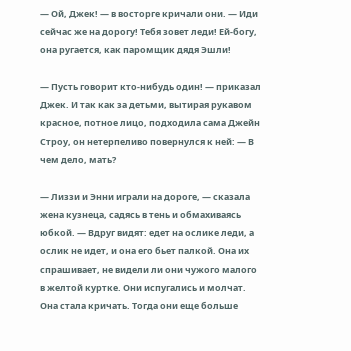— Ой, Джек! — в восторге кричали они. — Иди сейчас же на дорогу! Тебя зовет леди! Ей-богу, она ругается, как паромщик дядя Эшли!

— Пусть говорит кто-нибудь один! — приказал Джек. И так как за детьми, вытирая рукавом красное, потное лицо, подходила сама Джейн Строу, он нетерпеливо повернулся к ней: — В чем дело, мать?

— Лиззи и Энни играли на дороге, — сказала жена кузнеца, садясь в тень и обмахиваясь юбкой. — Вдруг видят: едет на ослике леди, а ослик не идет, и она его бьет палкой. Она их спрашивает, не видели ли они чужого малого в желтой куртке. Они испугались и молчат. Она стала кричать. Тогда они еще больше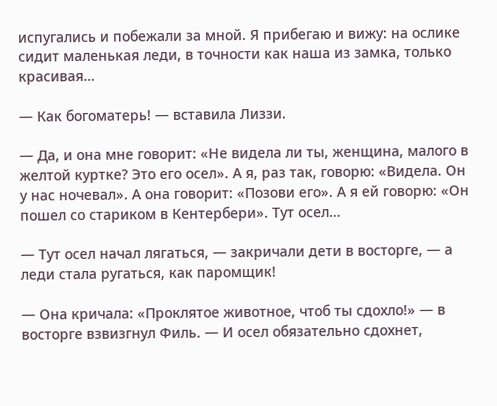испугались и побежали за мной. Я прибегаю и вижу: на ослике сидит маленькая леди, в точности как наша из замка, только красивая…

— Как богоматерь! — вставила Лиззи.

— Да, и она мне говорит: «Не видела ли ты, женщина, малого в желтой куртке? Это его осел». А я, раз так, говорю: «Видела. Он у нас ночевал». А она говорит: «Позови его». А я ей говорю: «Он пошел со стариком в Кентербери». Тут осел…

— Тут осел начал лягаться, — закричали дети в восторге, — а леди стала ругаться, как паромщик!

— Она кричала: «Проклятое животное, чтоб ты сдохло!» — в восторге взвизгнул Филь. — И осел обязательно сдохнет,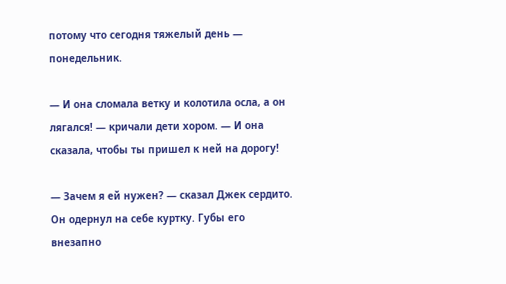потому что сегодня тяжелый день — понедельник.

— И она сломала ветку и колотила осла, а он лягался! — кричали дети хором. — И она сказала, чтобы ты пришел к ней на дорогу!

— Зачем я ей нужен? — сказал Джек сердито. Он одернул на себе куртку. Губы его внезапно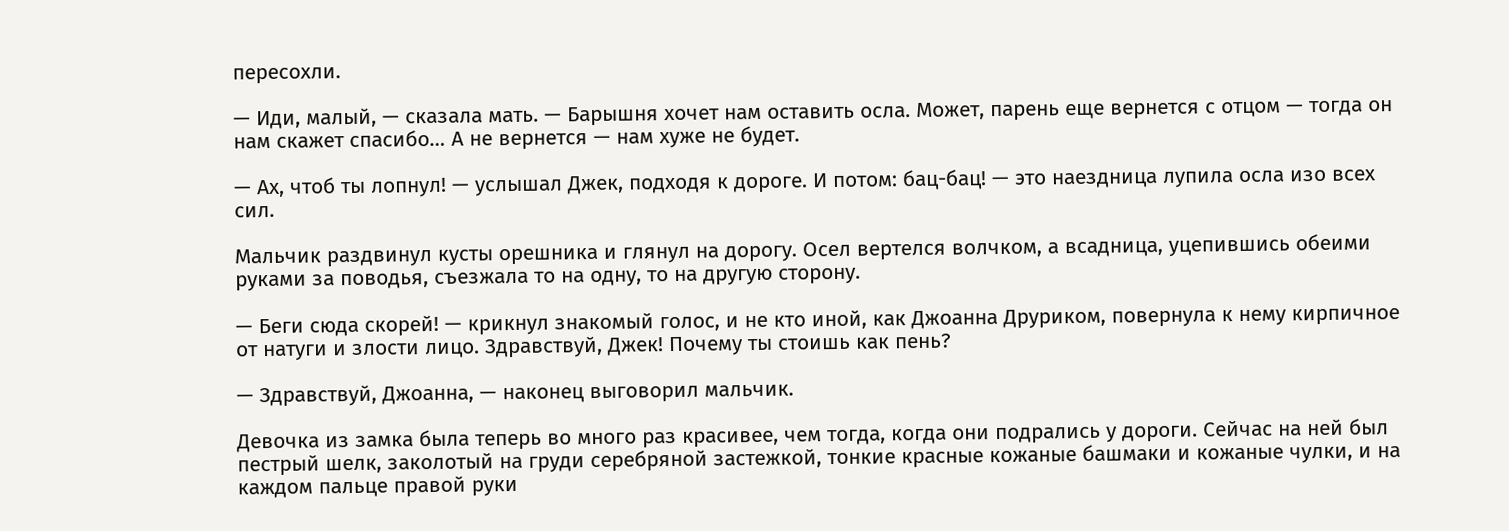пересохли.

— Иди, малый, — сказала мать. — Барышня хочет нам оставить осла. Может, парень еще вернется с отцом — тогда он нам скажет спасибо… А не вернется — нам хуже не будет.

— Ах, чтоб ты лопнул! — услышал Джек, подходя к дороге. И потом: бац-бац! — это наездница лупила осла изо всех сил.

Мальчик раздвинул кусты орешника и глянул на дорогу. Осел вертелся волчком, а всадница, уцепившись обеими руками за поводья, съезжала то на одну, то на другую сторону.

— Беги сюда скорей! — крикнул знакомый голос, и не кто иной, как Джоанна Друриком, повернула к нему кирпичное от натуги и злости лицо. Здравствуй, Джек! Почему ты стоишь как пень?

— Здравствуй, Джоанна, — наконец выговорил мальчик.

Девочка из замка была теперь во много раз красивее, чем тогда, когда они подрались у дороги. Сейчас на ней был пестрый шелк, заколотый на груди серебряной застежкой, тонкие красные кожаные башмаки и кожаные чулки, и на каждом пальце правой руки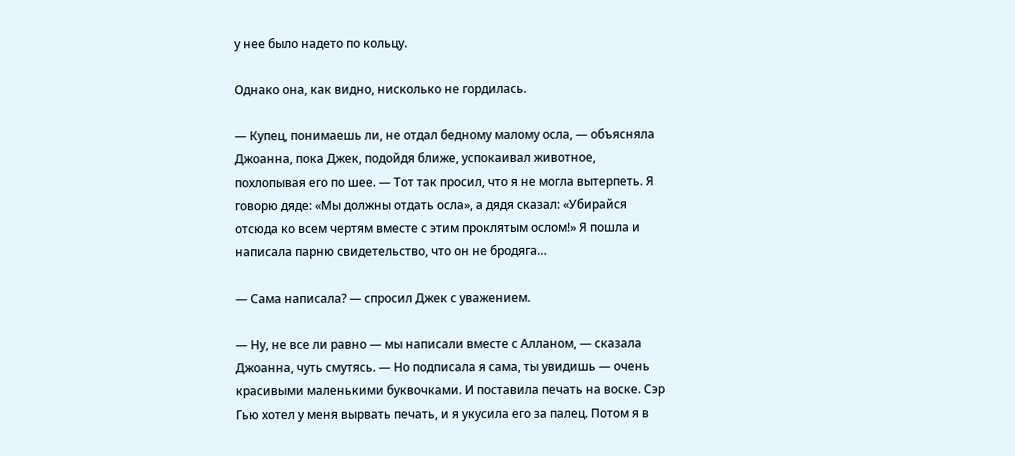у нее было надето по кольцу.

Однако она, как видно, нисколько не гордилась.

— Купец, понимаешь ли, не отдал бедному малому осла, — объясняла Джоанна, пока Джек, подойдя ближе, успокаивал животное, похлопывая его по шее. — Тот так просил, что я не могла вытерпеть. Я говорю дяде: «Мы должны отдать осла», а дядя сказал: «Убирайся отсюда ко всем чертям вместе с этим проклятым ослом!» Я пошла и написала парню свидетельство, что он не бродяга…

— Сама написала? — спросил Джек с уважением.

— Ну, не все ли равно — мы написали вместе с Алланом, — сказала Джоанна, чуть смутясь. — Но подписала я сама, ты увидишь — очень красивыми маленькими буквочками. И поставила печать на воске. Сэр Гью хотел у меня вырвать печать, и я укусила его за палец. Потом я в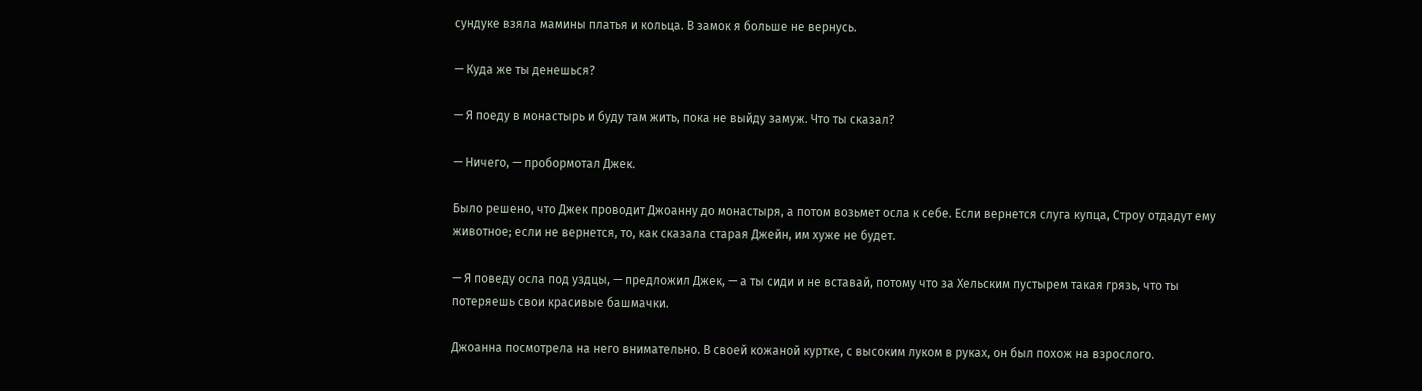сундуке взяла мамины платья и кольца. В замок я больше не вернусь.

— Куда же ты денешься?

— Я поеду в монастырь и буду там жить, пока не выйду замуж. Что ты сказал?

— Ничего, — пробормотал Джек.

Было решено, что Джек проводит Джоанну до монастыря, а потом возьмет осла к себе. Если вернется слуга купца, Строу отдадут ему животное; если не вернется, то, как сказала старая Джейн, им хуже не будет.

— Я поведу осла под уздцы, — предложил Джек, — а ты сиди и не вставай, потому что за Хельским пустырем такая грязь, что ты потеряешь свои красивые башмачки.

Джоанна посмотрела на него внимательно. В своей кожаной куртке, с высоким луком в руках, он был похож на взрослого.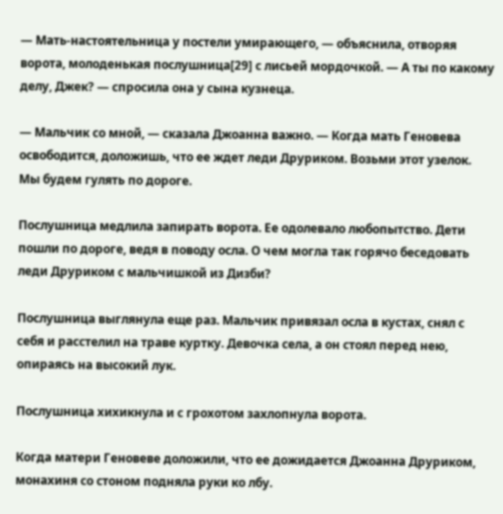— Мать-настоятельница у постели умирающего, — объяснила, отворяя ворота, молоденькая послушница[29] с лисьей мордочкой. — А ты по какому делу, Джек? — спросила она у сына кузнеца.

— Мальчик со мной, — сказала Джоанна важно. — Когда мать Геновева освободится, доложишь, что ее ждет леди Друриком. Возьми этот узелок. Мы будем гулять по дороге.

Послушница медлила запирать ворота. Ее одолевало любопытство. Дети пошли по дороге, ведя в поводу осла. О чем могла так горячо беседовать леди Друриком с мальчишкой из Дизби?

Послушница выглянула еще раз. Мальчик привязал осла в кустах, снял с себя и расстелил на траве куртку. Девочка села, а он стоял перед нею, опираясь на высокий лук.

Послушница хихикнула и с грохотом захлопнула ворота.

Когда матери Геновеве доложили, что ее дожидается Джоанна Друриком, монахиня со стоном подняла руки ко лбу.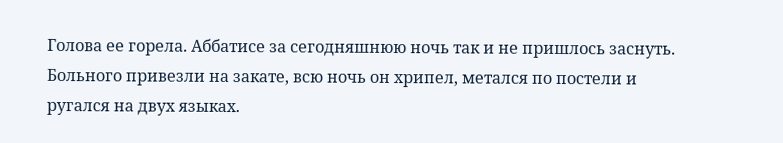Голова ее горела. Аббатисе за сегодняшнюю ночь так и не пришлось заснуть. Больного привезли на закате, всю ночь он хрипел, метался по постели и ругался на двух языках.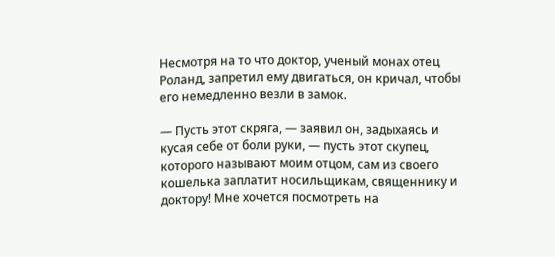Несмотря на то что доктор, ученый монах отец Роланд, запретил ему двигаться, он кричал, чтобы его немедленно везли в замок.

— Пусть этот скряга, — заявил он, задыхаясь и кусая себе от боли руки, — пусть этот скупец, которого называют моим отцом, сам из своего кошелька заплатит носильщикам, священнику и доктору! Мне хочется посмотреть на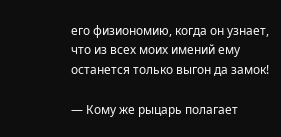его физиономию, когда он узнает, что из всех моих имений ему останется только выгон да замок!

— Кому же рыцарь полагает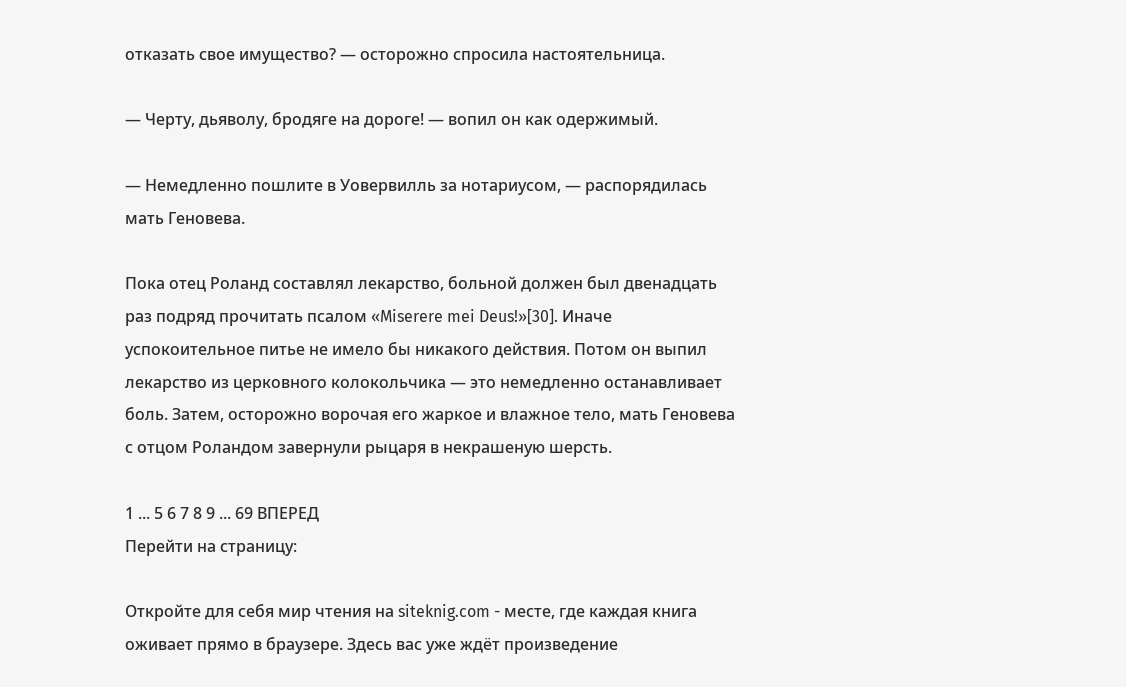отказать свое имущество? — осторожно спросила настоятельница.

— Черту, дьяволу, бродяге на дороге! — вопил он как одержимый.

— Немедленно пошлите в Уовервилль за нотариусом, — распорядилась мать Геновева.

Пока отец Роланд составлял лекарство, больной должен был двенадцать раз подряд прочитать псалом «Miserere mei Deus!»[30]. Иначе успокоительное питье не имело бы никакого действия. Потом он выпил лекарство из церковного колокольчика — это немедленно останавливает боль. Затем, осторожно ворочая его жаркое и влажное тело, мать Геновева с отцом Роландом завернули рыцаря в некрашеную шерсть.

1 ... 5 6 7 8 9 ... 69 ВПЕРЕД
Перейти на страницу:

Откройте для себя мир чтения на siteknig.com - месте, где каждая книга оживает прямо в браузере. Здесь вас уже ждёт произведение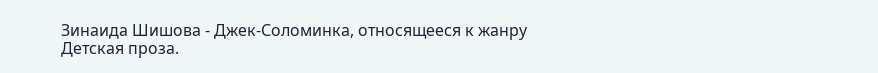Зинаида Шишова - Джек-Соломинка, относящееся к жанру Детская проза.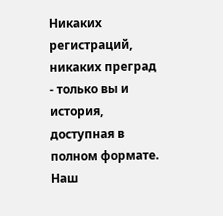Никаких регистраций, никаких преград - только вы и история, доступная в полном формате. Наш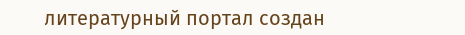литературный портал создан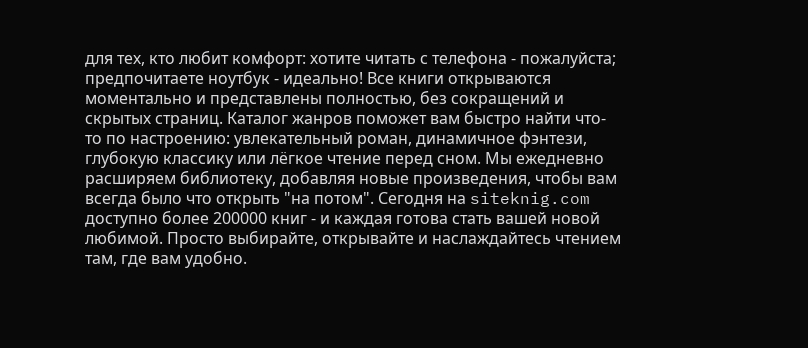для тех, кто любит комфорт: хотите читать с телефона - пожалуйста; предпочитаете ноутбук - идеально! Все книги открываются моментально и представлены полностью, без сокращений и скрытых страниц. Каталог жанров поможет вам быстро найти что-то по настроению: увлекательный роман, динамичное фэнтези, глубокую классику или лёгкое чтение перед сном. Мы ежедневно расширяем библиотеку, добавляя новые произведения, чтобы вам всегда было что открыть "на потом". Сегодня на siteknig.com доступно более 200000 книг - и каждая готова стать вашей новой любимой. Просто выбирайте, открывайте и наслаждайтесь чтением там, где вам удобно.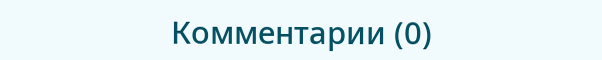Комментарии (0)